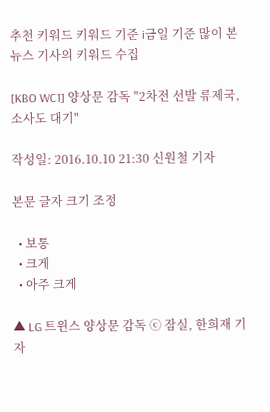추천 키워드 키워드 기준 i금일 기준 많이 본
뉴스 기사의 키워드 수집

[KBO WC1] 양상문 감독 "2차전 선발 류제국, 소사도 대기"

작성일: 2016.10.10 21:30 신원철 기자

본문 글자 크기 조정

  • 보통
  • 크게
  • 아주 크게

▲ LG 트윈스 양상문 감독 ⓒ 잠실, 한희재 기자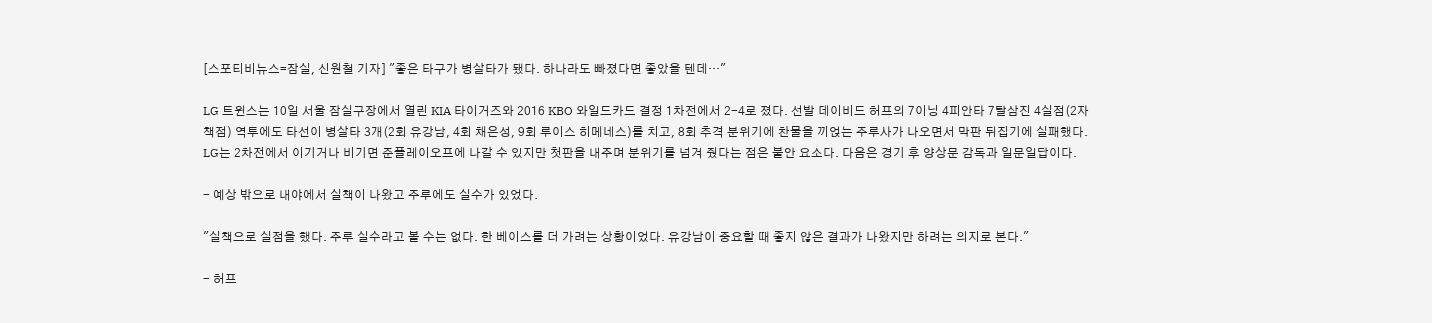[스포티비뉴스=잠실, 신원철 기자] "좋은 타구가 병살타가 됐다. 하나라도 빠졌다면 좋았을 텐데…"

LG 트윈스는 10일 서울 잠실구장에서 열린 KIA 타이거즈와 2016 KBO 와일드카드 결정 1차전에서 2-4로 졌다. 선발 데이비드 허프의 7이닝 4피안타 7탈삼진 4실점(2자책점) 역투에도 타선이 병살타 3개(2회 유강남, 4회 채은성, 9회 루이스 히메네스)를 치고, 8회 추격 분위기에 찬물을 끼얹는 주루사가 나오면서 막판 뒤집기에 실패했다. LG는 2차전에서 이기거나 비기면 준플레이오프에 나갈 수 있지만 첫판을 내주며 분위기를 넘겨 줬다는 점은 불안 요소다. 다음은 경기 후 양상문 감독과 일문일답이다.

- 예상 밖으로 내야에서 실책이 나왔고 주루에도 실수가 있었다.

"실책으로 실점을 했다. 주루 실수라고 볼 수는 없다. 한 베이스를 더 가려는 상황이었다. 유강남이 중요할 때 좋지 않은 결과가 나왔지만 하려는 의지로 본다."

- 허프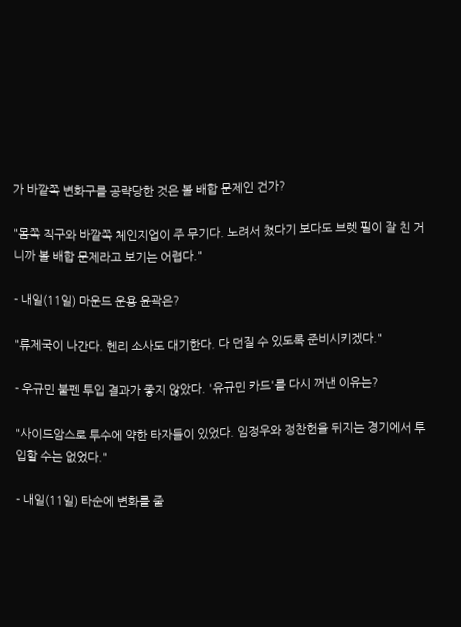가 바깥쪽 변화구를 공략당한 것은 볼 배합 문제인 건가?

"몸쪽 직구와 바깥쪽 체인지업이 주 무기다. 노려서 쳤다기 보다도 브렛 필이 잘 친 거니까 볼 배합 문제라고 보기는 어렵다."

- 내일(11일) 마운드 운용 윤곽은?

"류제국이 나간다. 헨리 소사도 대기한다. 다 던질 수 있도록 준비시키겠다."

- 우규민 불펜 투입 결과가 좋지 않았다. '유규민 카드'를 다시 꺼낸 이유는?

"사이드암스로 투수에 약한 타자들이 있었다. 임정우와 정찬헌을 뒤지는 경기에서 투입할 수는 없었다."

- 내일(11일) 타순에 변화를 줄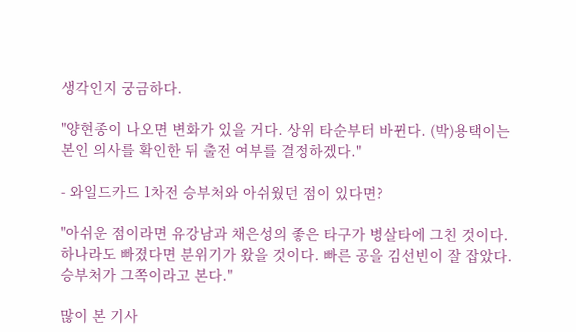생각인지 궁금하다.

"양현종이 나오면 변화가 있을 거다. 상위 타순부터 바뀐다. (박)용택이는 본인 의사를 확인한 뒤 출전 여부를 결정하겠다."

- 와일드카드 1차전 승부처와 아쉬웠던 점이 있다면?

"아쉬운 점이라면 유강남과 채은성의 좋은 타구가 병살타에 그친 것이다. 하나라도 빠졌다면 분위기가 왔을 것이다. 빠른 공을 김선빈이 잘 잡았다. 승부처가 그쪽이라고 본다."

많이 본 기사